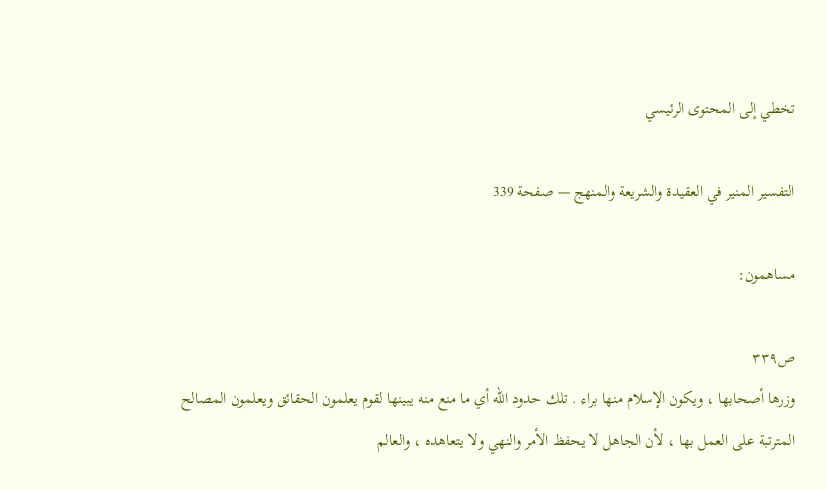تخطي إلى المحتوى الرئيسي

التفسير المنير في العقيدة والشريعة والمنهج — صفحة 339

مساهمون:

ص٣٣٩
وزرها أصحابها ، ويكون الإسلام منها براء . تلك حدود اللّه أي ما منع منه يبينها لقوم يعلمون الحقائق ويعلمون المصالح المترتبة على العمل بها ، لأن الجاهل لا يحفظ الأمر والنهي ولا يتعاهده ، والعالم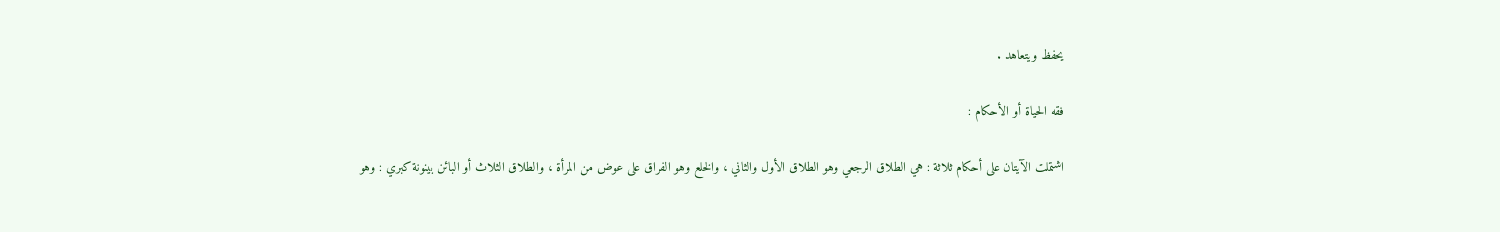يحفظ ويتعاهد .

فقه الحياة أو الأحكام :

اشتملت الآيتان على أحكام ثلاثة : هي الطلاق الرجعي وهو الطلاق الأول والثاني ، والخلع وهو الفراق على عوض من المرأة ، والطلاق الثلاث أو البائن بينونة كبري : وهو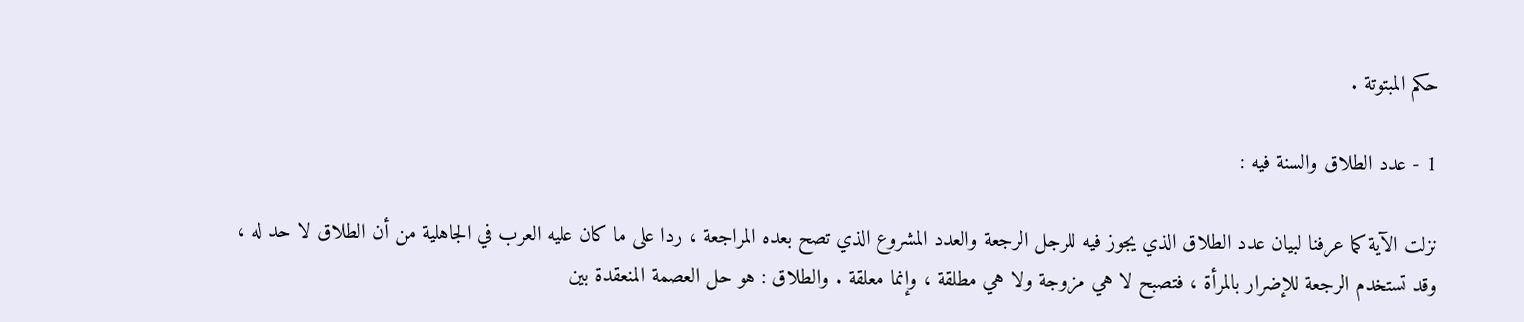حكم المبتوتة .

1 - عدد الطلاق والسنة فيه :

نزلت الآية كما عرفنا لبيان عدد الطلاق الذي يجوز فيه للرجل الرجعة والعدد المشروع الذي تصح بعده المراجعة ، ردا على ما كان عليه العرب في الجاهلية من أن الطلاق لا حد له ، وقد تستخدم الرجعة للإضرار بالمرأة ، فتصبح لا هي مزوجة ولا هي مطلقة ، وإنما معلقة . والطلاق : هو حل العصمة المنعقدة بين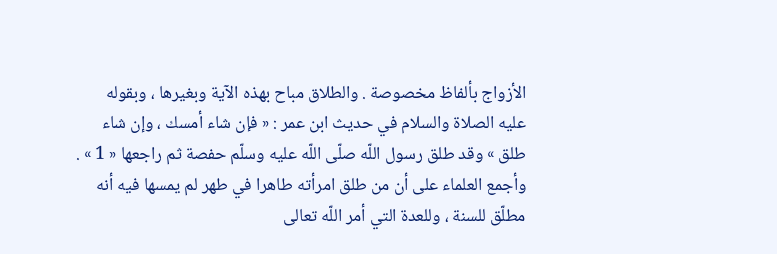الأزواج بألفاظ مخصوصة . والطلاق مباح بهذه الآية وبغيرها ، وبقوله عليه الصلاة والسلام في حديث ابن عمر : « فإن شاء أمسك ، وإن شاء طلق » وقد طلق رسول اللّه صلّى اللّه عليه وسلّم حفصة ثم راجعها « 1 » . وأجمع العلماء على أن من طلق امرأته طاهرا في طهر لم يمسها فيه أنه مطلّق للسنة ، وللعدة التي أمر اللّه تعالى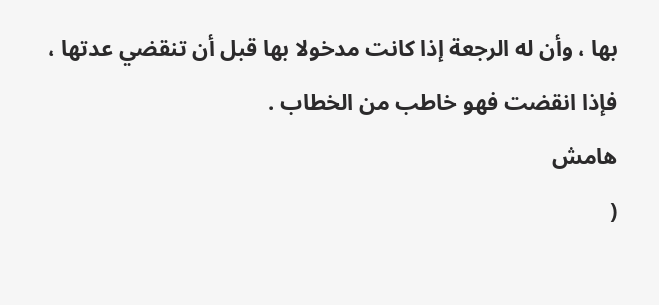بها ، وأن له الرجعة إذا كانت مدخولا بها قبل أن تنقضي عدتها ، فإذا انقضت فهو خاطب من الخطاب .
هامش
(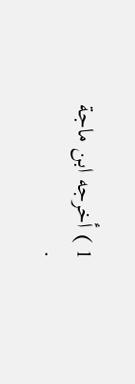1 ) أخرجه ابن ماجة .